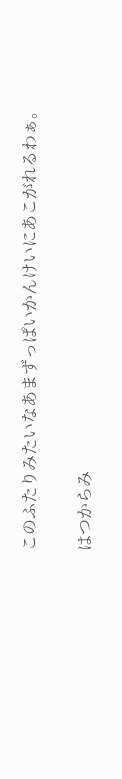このふたりみたいなあまずっぱいかんけいにあこがれるわぁ。

はつからみ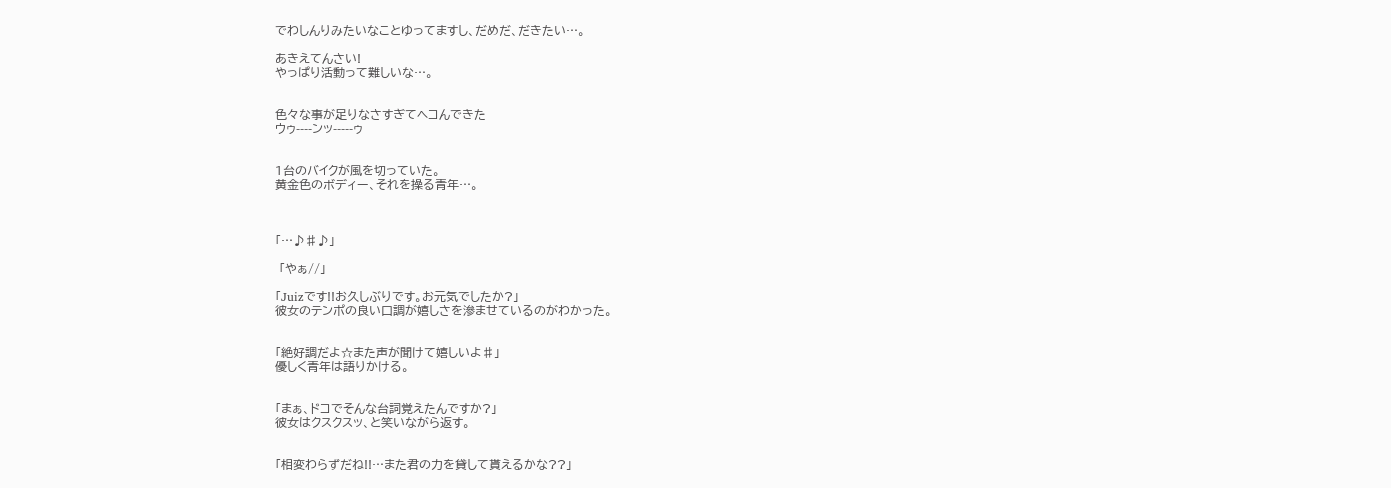でわしんりみたいなことゆってますし、だめだ、だきたい…。

あきえてんさい!
やっぱり活動って難しいな…。


色々な事が足りなさすぎてヘコんできた
ウゥ----ンッ-----ゥ


1台のバイクが風を切っていた。
黄金色のボディー、それを操る青年…。



「…♪♯♪」

 「やぁ//」

「Juizです!!お久しぶりです。お元気でしたか?」
彼女のテンポの良い口調が嬉しさを滲ませているのがわかった。


「絶好調だよ☆また声が聞けて嬉しいよ♯」
優しく青年は語りかける。


「まぁ、ドコでそんな台詞覚えたんですか?」
彼女はクスクスッ、と笑いながら返す。


「相変わらずだね!!…また君の力を貸して貰えるかな??」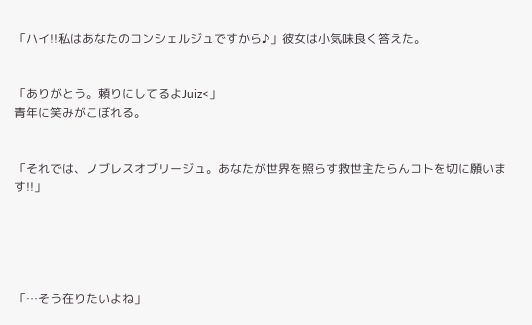「ハイ!!私はあなたのコンシェルジュですから♪」彼女は小気味良く答えた。


「ありがとう。頼りにしてるよJuiz<」
青年に笑みがこぼれる。


「それでは、ノブレスオブリージュ。あなたが世界を照らす救世主たらんコトを切に願います!!」





「…そう在りたいよね」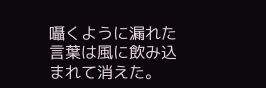囁くように漏れた言葉は風に飲み込まれて消えた。